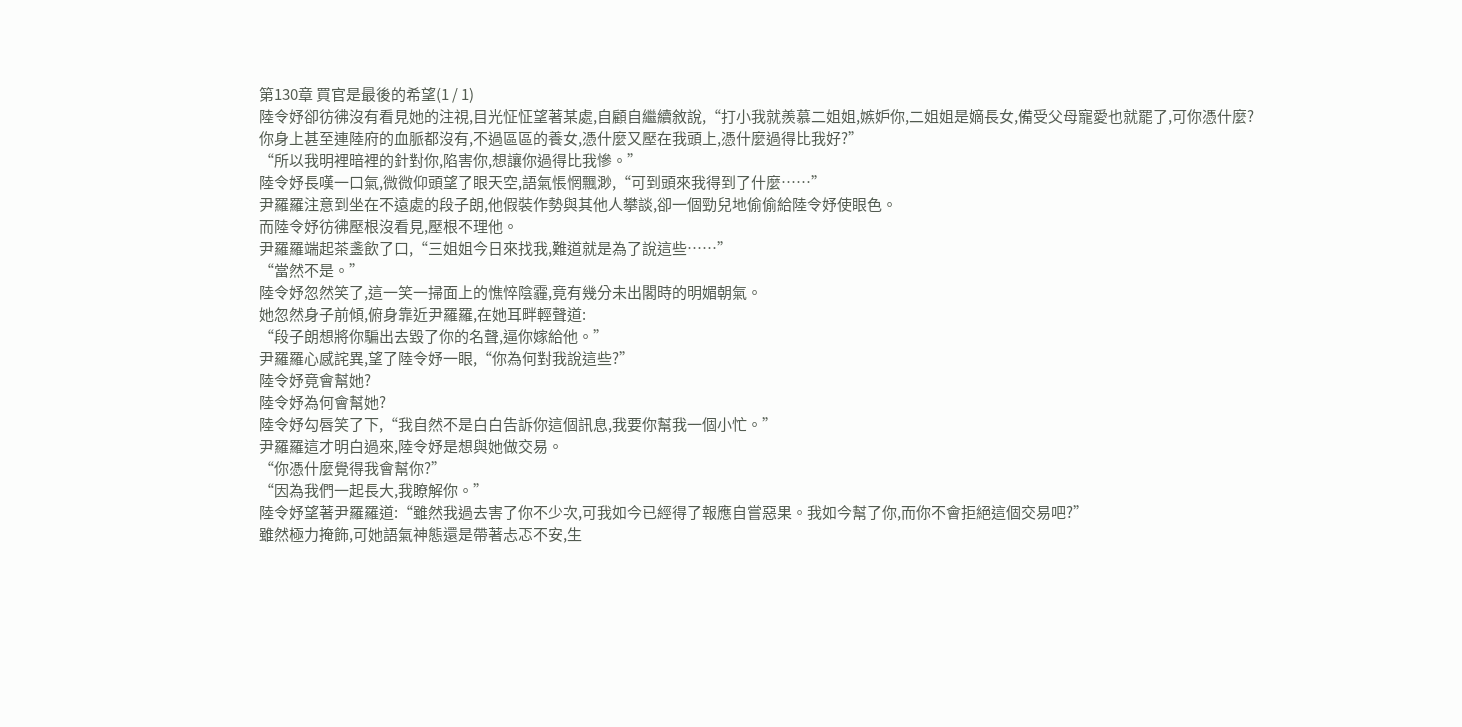第130章 買官是最後的希望(1 / 1)
陸令妤卻彷彿沒有看見她的注視,目光怔怔望著某處,自顧自繼續敘說,“打小我就羨慕二姐姐,嫉妒你,二姐姐是嫡長女,備受父母寵愛也就罷了,可你憑什麼?
你身上甚至連陸府的血脈都沒有,不過區區的養女,憑什麼又壓在我頭上,憑什麼過得比我好?”
“所以我明裡暗裡的針對你,陷害你,想讓你過得比我慘。”
陸令妤長嘆一口氣,微微仰頭望了眼天空,語氣悵惘飄渺,“可到頭來我得到了什麼……”
尹羅羅注意到坐在不遠處的段子朗,他假裝作勢與其他人攀談,卻一個勁兒地偷偷給陸令妤使眼色。
而陸令妤彷彿壓根沒看見,壓根不理他。
尹羅羅端起茶盞飲了口,“三姐姐今日來找我,難道就是為了說這些……”
“當然不是。”
陸令妤忽然笑了,這一笑一掃面上的憔悴陰霾,竟有幾分未出閣時的明媚朝氣。
她忽然身子前傾,俯身靠近尹羅羅,在她耳畔輕聲道:
“段子朗想將你騙出去毀了你的名聲,逼你嫁給他。”
尹羅羅心感詫異,望了陸令妤一眼,“你為何對我說這些?”
陸令妤竟會幫她?
陸令妤為何會幫她?
陸令妤勾唇笑了下,“我自然不是白白告訴你這個訊息,我要你幫我一個小忙。”
尹羅羅這才明白過來,陸令妤是想與她做交易。
“你憑什麼覺得我會幫你?”
“因為我們一起長大,我瞭解你。”
陸令妤望著尹羅羅道:“雖然我過去害了你不少次,可我如今已經得了報應自嘗惡果。我如今幫了你,而你不會拒絕這個交易吧?”
雖然極力掩飾,可她語氣神態還是帶著忐忑不安,生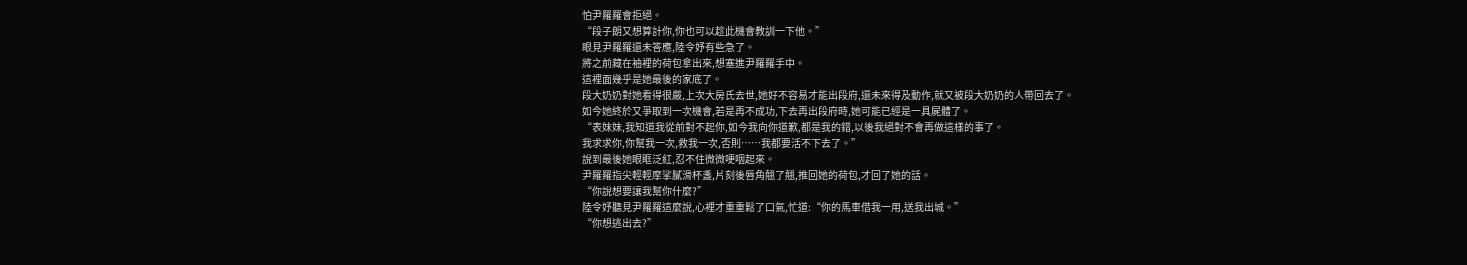怕尹羅羅會拒絕。
“段子朗又想算計你,你也可以趁此機會教訓一下他。”
眼見尹羅羅還未答應,陸令妤有些急了。
將之前藏在袖裡的荷包拿出來,想塞進尹羅羅手中。
這裡面幾乎是她最後的家底了。
段大奶奶對她看得很嚴,上次大房氏去世,她好不容易才能出段府,還未來得及動作,就又被段大奶奶的人帶回去了。
如今她終於又爭取到一次機會,若是再不成功,下去再出段府時,她可能已經是一具屍體了。
“表妹妹,我知道我從前對不起你,如今我向你道歉,都是我的錯,以後我絕對不會再做這樣的事了。
我求求你,你幫我一次,救我一次,否則……我都要活不下去了。”
說到最後她眼眶泛紅,忍不住微微哽咽起來。
尹羅羅指尖輕輕摩挲膩滑杯盞,片刻後唇角翹了翹,推回她的荷包,才回了她的話。
“你說想要讓我幫你什麼?”
陸令妤聽見尹羅羅這麼說,心裡才重重鬆了口氣,忙道:“你的馬車借我一用,送我出城。”
“你想逃出去?”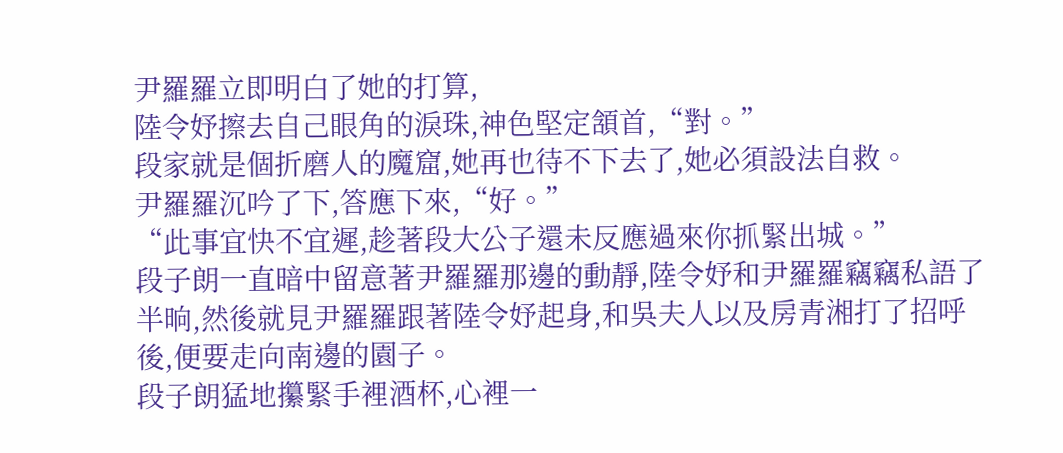尹羅羅立即明白了她的打算,
陸令妤擦去自己眼角的淚珠,神色堅定頷首,“對。”
段家就是個折磨人的魔窟,她再也待不下去了,她必須設法自救。
尹羅羅沉吟了下,答應下來,“好。”
“此事宜快不宜遲,趁著段大公子還未反應過來你抓緊出城。”
段子朗一直暗中留意著尹羅羅那邊的動靜,陸令妤和尹羅羅竊竊私語了半晌,然後就見尹羅羅跟著陸令妤起身,和吳夫人以及房青湘打了招呼後,便要走向南邊的園子。
段子朗猛地攥緊手裡酒杯,心裡一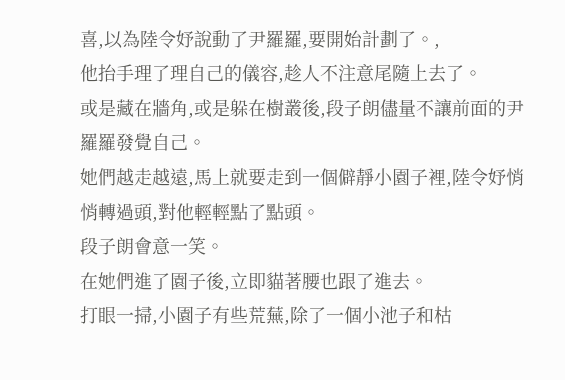喜,以為陸令妤說動了尹羅羅,要開始計劃了。,
他抬手理了理自己的儀容,趁人不注意尾隨上去了。
或是藏在牆角,或是躲在樹叢後,段子朗儘量不讓前面的尹羅羅發覺自己。
她們越走越遠,馬上就要走到一個僻靜小園子裡,陸令妤悄悄轉過頭,對他輕輕點了點頭。
段子朗會意一笑。
在她們進了園子後,立即貓著腰也跟了進去。
打眼一掃,小園子有些荒蕪,除了一個小池子和枯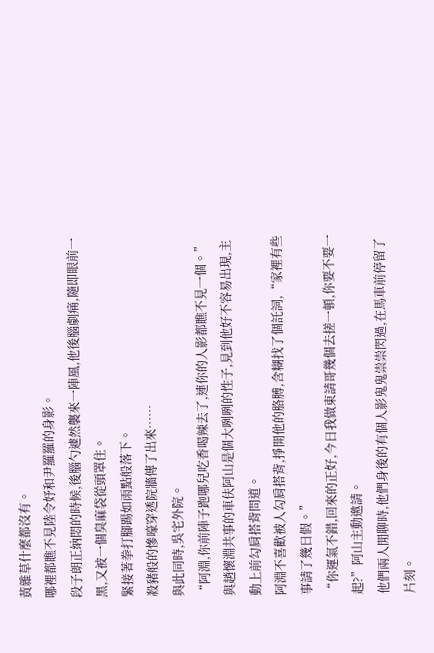黃雜草什麼都沒有。
哪裡都瞧不見陸令妤和尹羅羅的身影。
段子朗正納悶的時候,後腦勺遽然襲來一陣風,他後腦劇痛,隨即眼前一黑,又被一個臭麻袋從頭罩住。
緊接著拳打腳踢如雨點般落下。
殺豬般的慘嚎穿透院牆傳了出來……
與此同時,吳宅外院。
“阿淵,你前陣子跑哪兒吃香喝辣去了,連你的人影都瞧不見一個。”
與趙懷淵共事的車伕阿山是個大咧咧的性子,見到他好不容易出現,主動上前勾肩搭背問道。
阿淵不喜歡被人勾肩搭背,掙開他的胳膊,含糊找了個託詞,“家裡有些事請了幾日假。”
“你運氣不錯,回來的正好,今日我做東請哥幾個去搓一頓,你要不要一起?”阿山主動邀請。
他們兩人閒聊時,他們身後的有個人影鬼鬼祟祟閃過,在馬車前停留了片刻。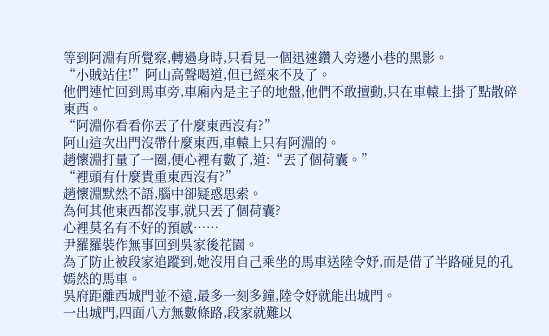等到阿淵有所覺察,轉過身時,只看見一個迅速鑽入旁邊小巷的黑影。
“小賊站住!”阿山高聲喝道,但已經來不及了。
他們連忙回到馬車旁,車廂內是主子的地盤,他們不敢擅動,只在車轅上掛了點散碎東西。
“阿淵你看看你丟了什麼東西沒有?”
阿山這次出門沒帶什麼東西,車轅上只有阿淵的。
趙懷淵打量了一圈,便心裡有數了,道:“丟了個荷囊。”
“裡頭有什麼貴重東西沒有?”
趙懷淵默然不語,腦中卻疑惑思索。
為何其他東西都沒事,就只丟了個荷囊?
心裡莫名有不好的預感……
尹羅羅裝作無事回到吳家後花園。
為了防止被段家追蹤到,她沒用自己乘坐的馬車送陸令妤,而是借了半路碰見的孔嫣然的馬車。
吳府距離西城門並不遠,最多一刻多鐘,陸令妤就能出城門。
一出城門,四面八方無數條路,段家就難以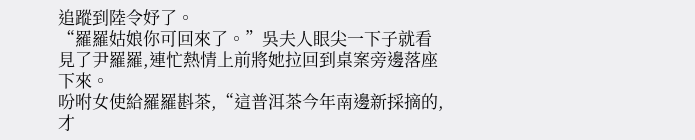追蹤到陸令妤了。
“羅羅姑娘你可回來了。”吳夫人眼尖一下子就看見了尹羅羅,連忙熱情上前將她拉回到桌案旁邊落座下來。
吩咐女使給羅羅斟茶,“這普洱茶今年南邊新採摘的,才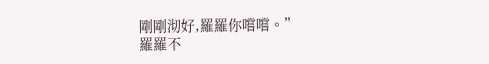剛剛沏好,羅羅你嚐嚐。”
羅羅不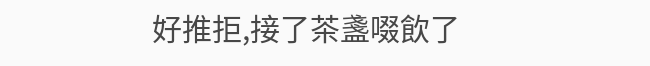好推拒,接了茶盞啜飲了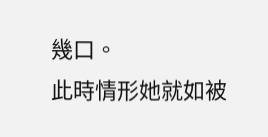幾口。
此時情形她就如被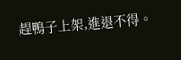趕鴨子上架,進退不得。